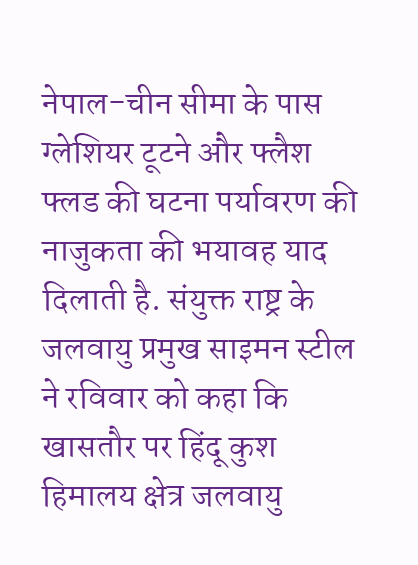नेपाल-चीन सीमा के पास ग्लेशियर टूटने और फ्लैश फ्लड की घटना पर्यावरण की नाजुकता की भयावह याद दिलाती है. संयुक्त राष्ट्र के जलवायु प्रमुख साइमन स्टील ने रविवार को कहा कि खासतौर पर हिंदू कुश हिमालय क्षेत्र जलवायु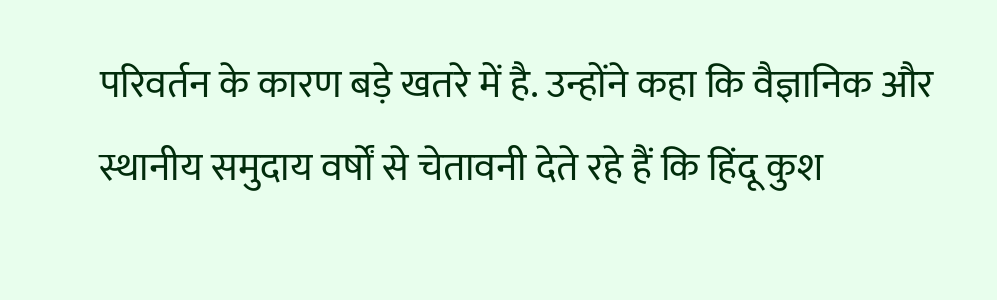परिवर्तन के कारण बड़े खतरे में है. उन्होंने कहा कि वैज्ञानिक और स्थानीय समुदाय वर्षों से चेतावनी देते रहे हैं कि हिंदू कुश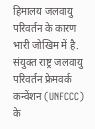हिमालय जलवायु परिवर्तन के कारण भारी जोखिम में है.
संयुक्त राष्ट्र जलवायु परिवर्तन फ्रेमवर्क कन्वेंशन (UNFCCC) के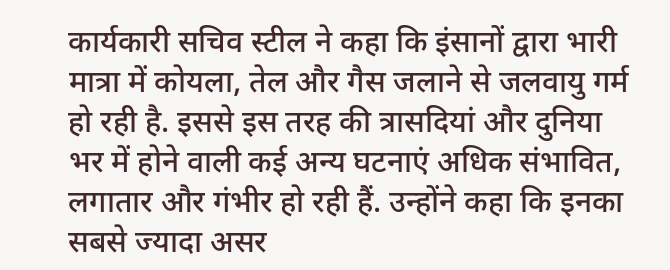कार्यकारी सचिव स्टील ने कहा कि इंसानों द्वारा भारी मात्रा में कोयला, तेल और गैस जलाने से जलवायु गर्म हो रही है. इससे इस तरह की त्रासदियां और दुनिया भर में होने वाली कई अन्य घटनाएं अधिक संभावित, लगातार और गंभीर हो रही हैं. उन्होंने कहा कि इनका सबसे ज्यादा असर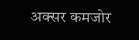अक्सर कमजोर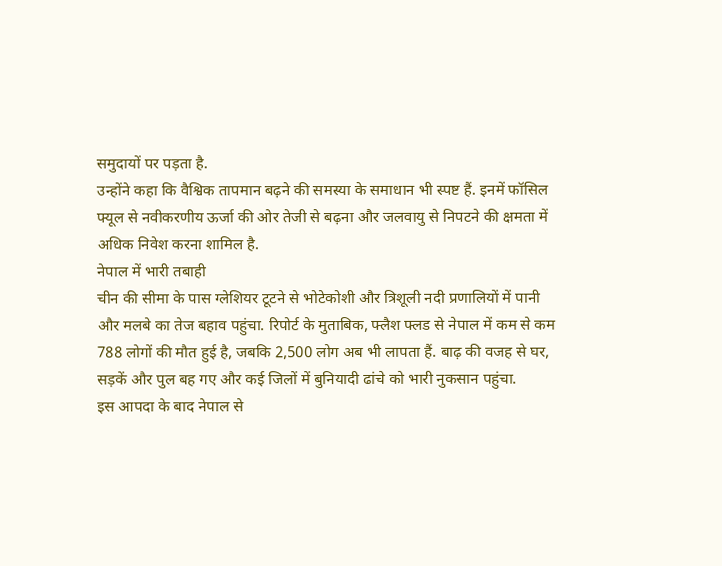समुदायों पर पड़ता है.
उन्होंने कहा कि वैश्विक तापमान बढ़ने की समस्या के समाधान भी स्पष्ट हैं. इनमें फॉसिल फ्यूल से नवीकरणीय ऊर्जा की ओर तेजी से बढ़ना और जलवायु से निपटने की क्षमता में अधिक निवेश करना शामिल है.
नेपाल में भारी तबाही
चीन की सीमा के पास ग्लेशियर टूटने से भोटेकोशी और त्रिशूली नदी प्रणालियों में पानी और मलबे का तेज बहाव पहुंचा. रिपोर्ट के मुताबिक, फ्लैश फ्लड से नेपाल में कम से कम 788 लोगों की मौत हुई है, जबकि 2,500 लोग अब भी लापता हैं. बाढ़ की वजह से घर, सड़कें और पुल बह गए और कई जिलों में बुनियादी ढांचे को भारी नुकसान पहुंचा.
इस आपदा के बाद नेपाल से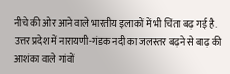नीचे की ओर आने वाले भारतीय इलाकों में भी चिंता बढ़ गई है. उत्तर प्रदेश में नारायणी-गंडक नदी का जलस्तर बढ़ने से बाढ़ की आशंका वाले गांवों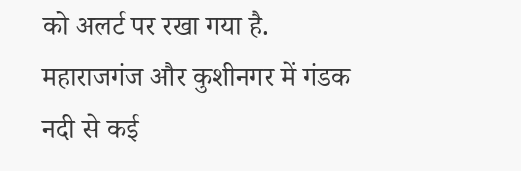को अलर्ट पर रखा गया है. महाराजगंज और कुशीनगर में गंडक नदी से कई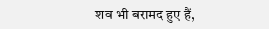शव भी बरामद हुए हैं,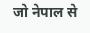जो नेपाल से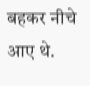बहकर नीचे आए थे.